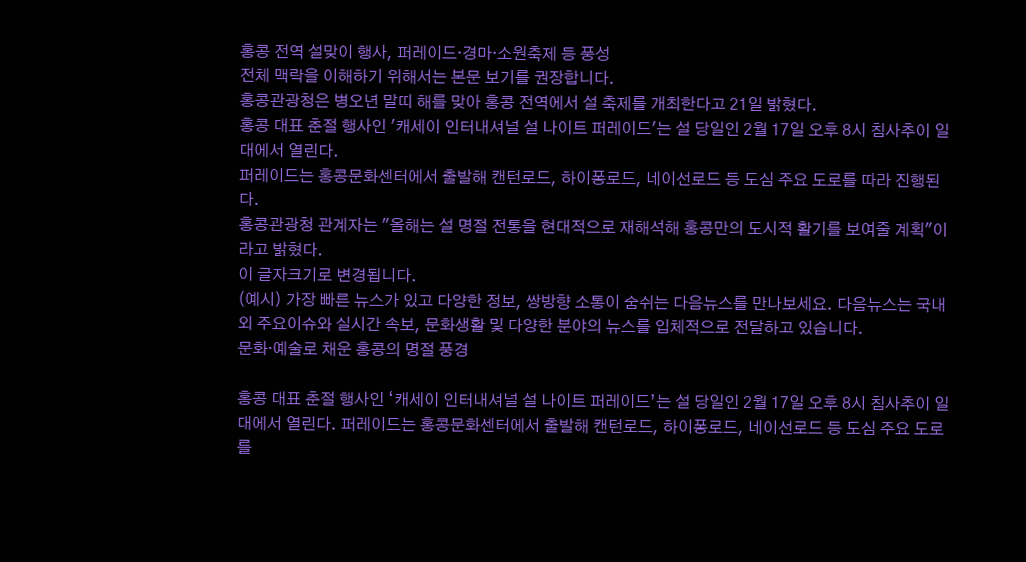홍콩 전역 설맞이 행사, 퍼레이드·경마·소원축제 등 풍성
전체 맥락을 이해하기 위해서는 본문 보기를 권장합니다.
홍콩관광청은 병오년 말띠 해를 맞아 홍콩 전역에서 설 축제를 개최한다고 21일 밝혔다.
홍콩 대표 춘절 행사인 '캐세이 인터내셔널 설 나이트 퍼레이드'는 설 당일인 2월 17일 오후 8시 침사추이 일대에서 열린다.
퍼레이드는 홍콩문화센터에서 출발해 캔턴로드, 하이퐁로드, 네이선로드 등 도심 주요 도로를 따라 진행된다.
홍콩관광청 관계자는 "올해는 설 명절 전통을 현대적으로 재해석해 홍콩만의 도시적 활기를 보여줄 계획"이라고 밝혔다.
이 글자크기로 변경됩니다.
(예시) 가장 빠른 뉴스가 있고 다양한 정보, 쌍방향 소통이 숨쉬는 다음뉴스를 만나보세요. 다음뉴스는 국내외 주요이슈와 실시간 속보, 문화생활 및 다양한 분야의 뉴스를 입체적으로 전달하고 있습니다.
문화·예술로 채운 홍콩의 명절 풍경

홍콩 대표 춘절 행사인 ‘캐세이 인터내셔널 설 나이트 퍼레이드’는 설 당일인 2월 17일 오후 8시 침사추이 일대에서 열린다. 퍼레이드는 홍콩문화센터에서 출발해 캔턴로드, 하이퐁로드, 네이선로드 등 도심 주요 도로를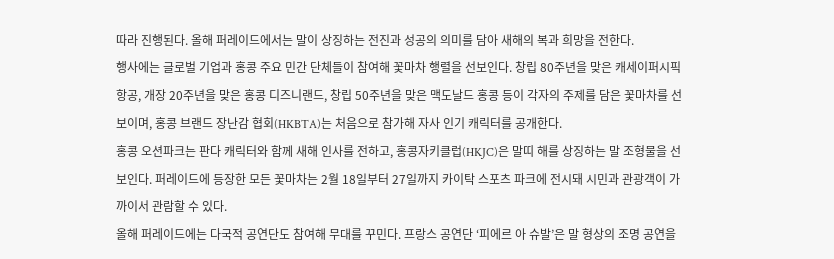따라 진행된다. 올해 퍼레이드에서는 말이 상징하는 전진과 성공의 의미를 담아 새해의 복과 희망을 전한다.
행사에는 글로벌 기업과 홍콩 주요 민간 단체들이 참여해 꽃마차 행렬을 선보인다. 창립 80주년을 맞은 캐세이퍼시픽항공, 개장 20주년을 맞은 홍콩 디즈니랜드, 창립 50주년을 맞은 맥도날드 홍콩 등이 각자의 주제를 담은 꽃마차를 선보이며, 홍콩 브랜드 장난감 협회(HKBTA)는 처음으로 참가해 자사 인기 캐릭터를 공개한다.
홍콩 오션파크는 판다 캐릭터와 함께 새해 인사를 전하고, 홍콩자키클럽(HKJC)은 말띠 해를 상징하는 말 조형물을 선보인다. 퍼레이드에 등장한 모든 꽃마차는 2월 18일부터 27일까지 카이탁 스포츠 파크에 전시돼 시민과 관광객이 가까이서 관람할 수 있다.
올해 퍼레이드에는 다국적 공연단도 참여해 무대를 꾸민다. 프랑스 공연단 ‘피에르 아 슈발’은 말 형상의 조명 공연을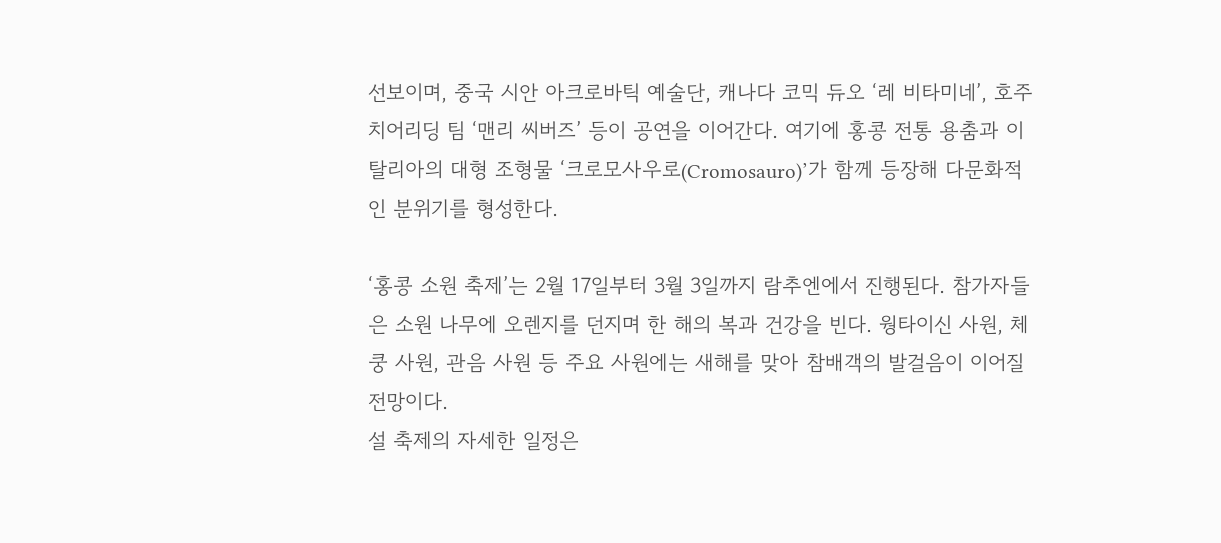선보이며, 중국 시안 아크로바틱 예술단, 캐나다 코믹 듀오 ‘레 비타미네’, 호주 치어리딩 팀 ‘맨리 씨버즈’ 등이 공연을 이어간다. 여기에 홍콩 전통 용춤과 이탈리아의 대형 조형물 ‘크로모사우로(Cromosauro)’가 함께 등장해 다문화적인 분위기를 형성한다.

‘홍콩 소원 축제’는 2월 17일부터 3월 3일까지 람추엔에서 진행된다. 참가자들은 소원 나무에 오렌지를 던지며 한 해의 복과 건강을 빈다. 웡타이신 사원, 체쿵 사원, 관음 사원 등 주요 사원에는 새해를 맞아 참배객의 발걸음이 이어질 전망이다.
설 축제의 자세한 일정은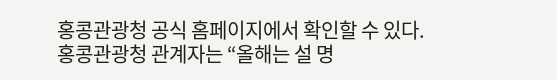홍콩관광청 공식 홈페이지에서 확인할 수 있다.
홍콩관광청 관계자는 “올해는 설 명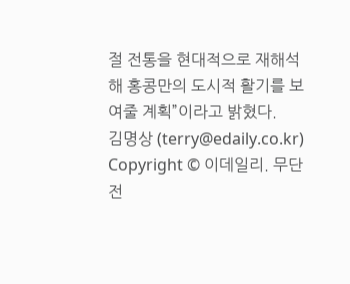절 전통을 현대적으로 재해석해 홍콩만의 도시적 활기를 보여줄 계획”이라고 밝혔다.
김명상 (terry@edaily.co.kr)
Copyright © 이데일리. 무단전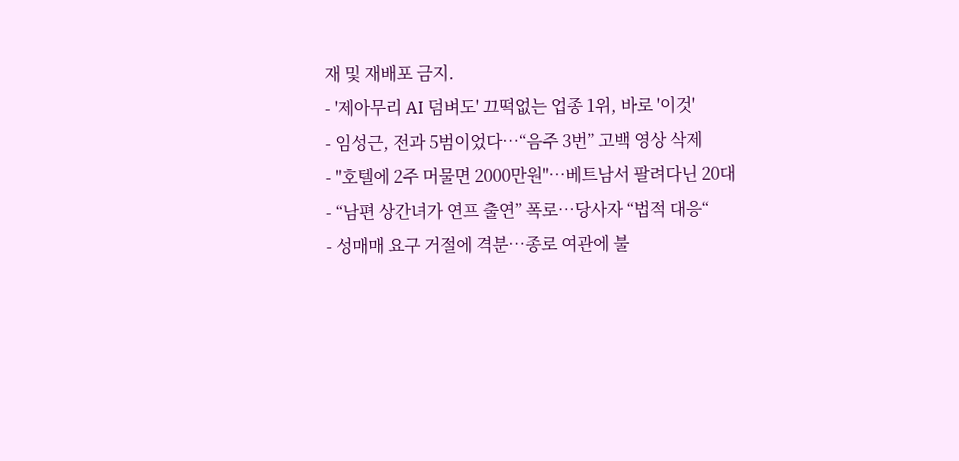재 및 재배포 금지.
- '제아무리 AI 덤벼도' 끄떡없는 업종 1위, 바로 '이것'
- 임성근, 전과 5범이었다…“음주 3번” 고백 영상 삭제
- "호텔에 2주 머물면 2000만원"…베트남서 팔려다닌 20대
- “남편 상간녀가 연프 출연” 폭로…당사자 “법적 대응“
- 성매매 요구 거절에 격분…종로 여관에 불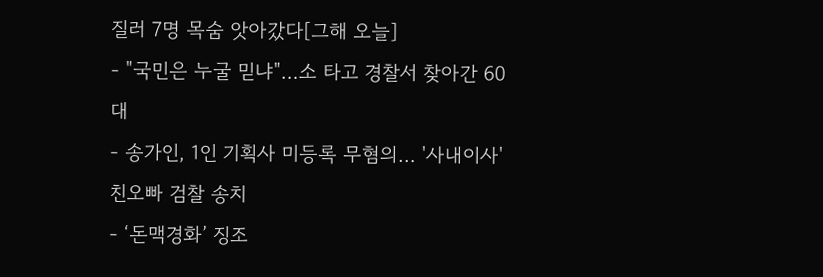질러 7명 목숨 앗아갔다[그해 오늘]
- "국민은 누굴 믿냐"…소 타고 경찰서 찾아간 60대
- 송가인, 1인 기획사 미등록 무혐의… '사내이사' 친오빠 검찰 송치
- ‘돈맥경화’ 징조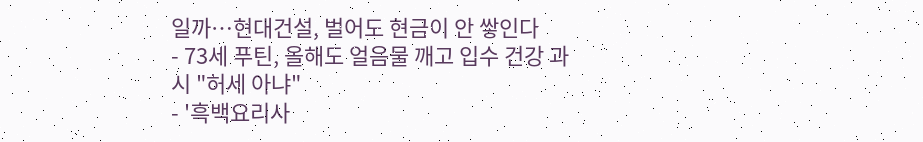일까…현대건설, 벌어도 현금이 안 쌓인다
- 73세 푸틴, 올해도 얼음물 깨고 입수 건강 과시 "허세 아냐"
- '흑백요리사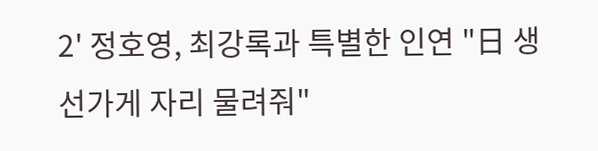2' 정호영, 최강록과 특별한 인연 "日 생선가게 자리 물려줘"